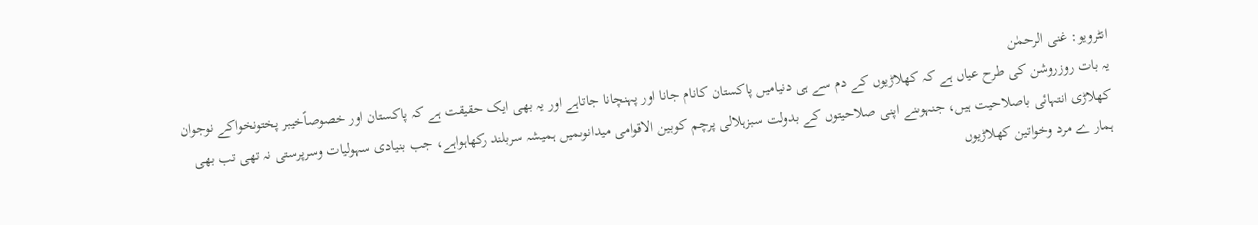انٹرویو: غنی الرحمٰن
یہ بات روزروشن کی طرح عیاں ہے کہ کھلاڑیوں کے دم سے ہی دنیامیں پاکستان کانام جانا اور پہنچانا جاتاہے اور یہ بھی ایک حقیقت ہے کہ پاکستان اور خصوصاًخیبر پختونخواکے نوجوان کھلاڑی انتہائی باصلاحیت ہیں، جنہوںنے اپنی صلاحیتوں کے بدولت سبزہلالی پرچم کوبین الاقوامی میدانوںمیں ہمیشہ سربلند رکھاہواہے، جب بنیادی سہولیات وسرپرستی نہ تھی تب بھی ہمار ے مرد وخواتین کھلاڑیوں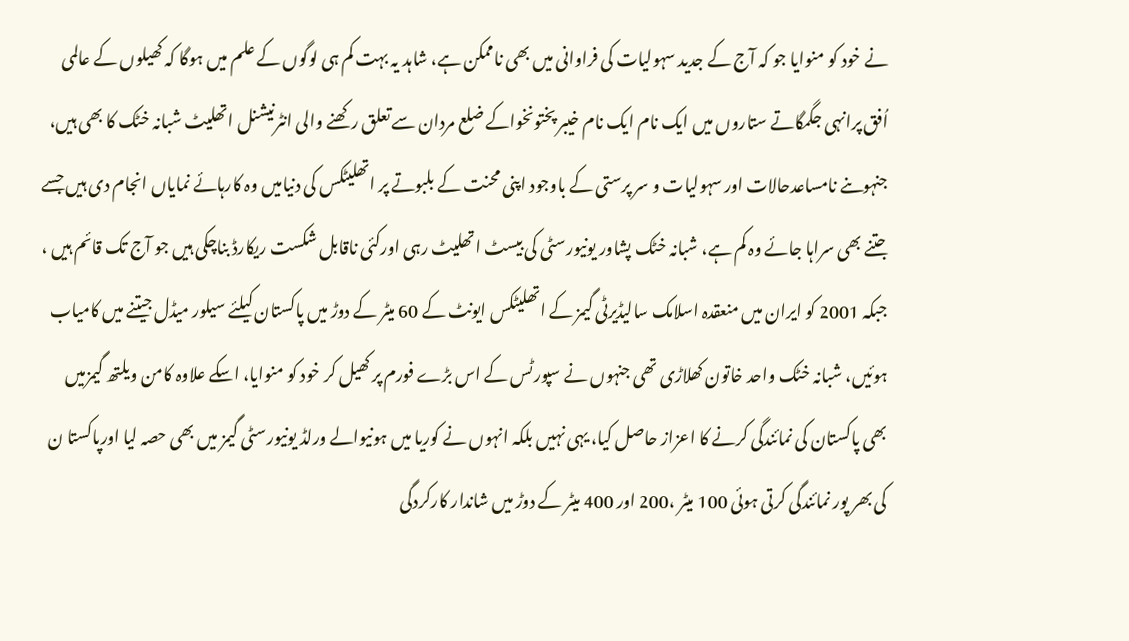نے خود کو منوایا جو کہ آج کے جدید سہولیات کی فراوانی میں بھی ناممکن ہے، شاہد یہ بہت کم ہی لوگوں کے علم میں ہوگا کہ کھیلوں کے عالمی اُفق پرانہی جگمگاتے ستاروں میں ایک نام ایک نام خیبر پختونخواکے ضلع مردان سے تعلق رکھنے والی انٹرنیشنل اتھلیٹ شبانہ خٹک کا بھی ہیں، جنہوںنے نامساعدحالات اور سہولیات و سر پرستی کے باوجود اپنی محنت کے بلبوتے پر اتھلیٹکس کی دنیامیں وہ کارہائے نمایاں انجام دی ہیں جسے جتنے بھی سراہا جائے وہ کم ہے، شبانہ خٹک پشاور یونیورسٹی کی بیسٹ اتھلیٹ رہی اورکئی ناقابل شکست ریکارڈ بناچکی ہیں جو آج تک قائم ہیں ، جبکہ 2001 کو ایران میں منعقدہ اسلامک سالیڈیرٹی گیمز کے اتھلیٹکس ایونٹ کے 60 میٹر کے دوڑ میں پاکستان کیلئے سیلور میڈل جیتنے میں کامیاب ہوئیں، شبانہ خٹک واحد خاتون کھلاڑی تھی جنہوں نے سپورٹس کے اس بڑے فورم پر کھیل کر خود کو منوایا، اسکے علاوہ کامن ویلتھ گیمزمیں بھی پاکستان کی نمائندگی کرنے کا اعزاز حاصل کیا، یہی نہیں بلکہ انہوں نے کوریا میں ہونیوالے ورلڈ یونیورسٹی گیمز میں بھی حصہ لیا اورپاکستا ن کی بھر پور نمائندگی کرتی ہوئی 100 میٹر ،200 اور 400 میٹر کے دوڑ میں شاندار کارکردگی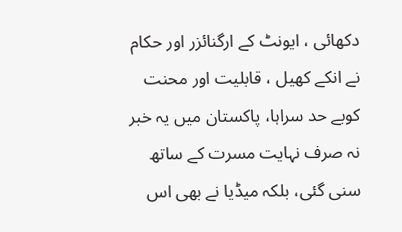دکھائی ، ایونٹ کے ارگنائزر اور حکام نے انکے کھیل ، قابلیت اور محنت کوبے حد سراہا، پاکستان میں یہ خبر نہ صرف نہایت مسرت کے ساتھ سنی گئی، بلکہ میڈیا نے بھی اس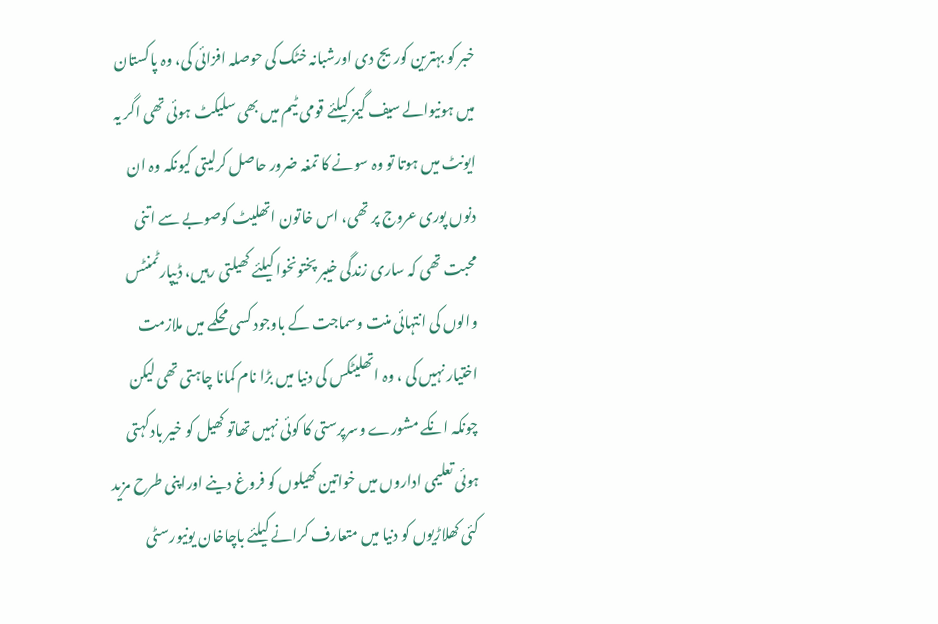خبر کو بہترین کوریج دی اورشبانہ خٹک کی حوصلہ افزائی کی، وہ پاکستان میں ہونیوالے سیف گیمز کیلئے قومی ٹیم میں بھی سلیکٹ ہوئی تھی اگر یہ ایونٹ میں ہوتا تو وہ سونے کا تمغہ ضرور حاصل کرلیتی کیونکہ وہ ان دنوں پوری عروج پر تھی، اس خاتون اتھلیٹ کوصوبے سے اتنی محبت تھی کہ ساری زندگی خیبر پختونخوا کیلئے کھیلتی رہیں، ڈیپارٹمنٹس والوں کی انتہائی منت وسماجت کے باوجود کسی محکمے میں ملازمت اختیار نہیں کی ، وہ اتھلیٹکس کی دنیا میں بڑا نام کمانا چاہتی تھی لیکن چونکہ انکے مشورے وسرپرستی کا کوئی نہیں تھاتو کھیل کو خیر بادکہتی ہوئی تعلیمی اداروں میں خواتین کھیلوں کو فروغ دینے اوراپنی طرح مزید کئی کھلاڑیوں کو دنیا میں متعارف کرانے کیلئے باچاخان یونیورسٹی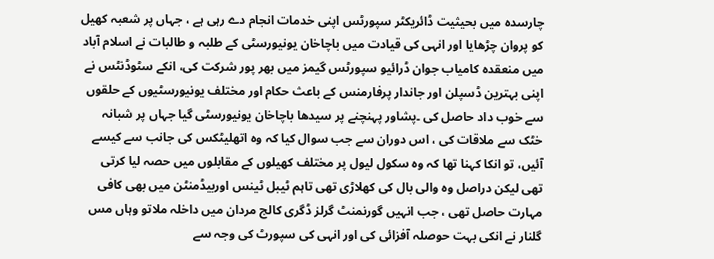چارسدہ میں بحیثیت ڈائریکٹر سپورٹس اپنی خدمات انجام دے رہی ہے ، جہاں پر شعبہ کھیل کو پروان چڑھایا اور انہی کی قیادت میں باچاخان یونیورسٹی کے طلبہ و طالبات نے اسلام آباد میں منعقدہ کامیاب جوان ڈرائیو سپورٹس گیمز میں بھر پور شرکت کی، انکے سٹوڈنٹس نے اپنی بہترین ڈسپلن اور جاندار پرفارمنس کے باعث حکام اور مختلف یونیورسٹیوں کے حلقوں سے خوب داد حاصل کی ۔پشاور پہنچنے پر سیدھا باچاخان یونیورسٹی گیا جہاں پر شبانہ خٹک سے ملاقات کی ، اس دوران سے جب سوال کیا کہ وہ اتھلیٹکس کی جانب سے کیسے آئیں، تو انکا کہنا تھا کہ وہ سکول لیول پر مختلف کھیلوں کے مقابلوں میں حصہ لیا کرتی تھی لیکن دراصل وہ والی بال کی کھلاڑی تھی تاہم ٹیبل ٹینس اوربیڈمنٹن میں بھی کافی مہارت حاصل تھی ، جب انہیں گورنمنٹ گرلز ڈگری کالج مردان میں داخلہ ملاتو وہاں مس گلنار نے انکی بہت حوصلہ آفزائی کی اور انہی کی سپورٹ کی وجہ سے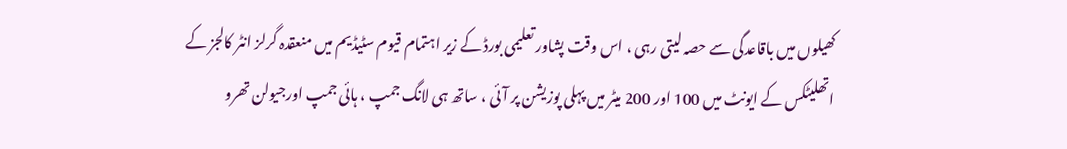کھیلوں میں باقاعدگی سے حصہ لیتی رہی ، اس وقت پشاور تعلیمی بورڈ کے زیر اہتمام قیوم سٹیڈیم میں منعقدہ گرلز انٹر کالجز کے اتھلیٹکس کے ایونٹ میں 100 اور 200 میٹر میں پہلی پوزیشن پر آئی ، ساتھ ہی لانگ جمپ ، ہائی جمپ اورجیولن تھرو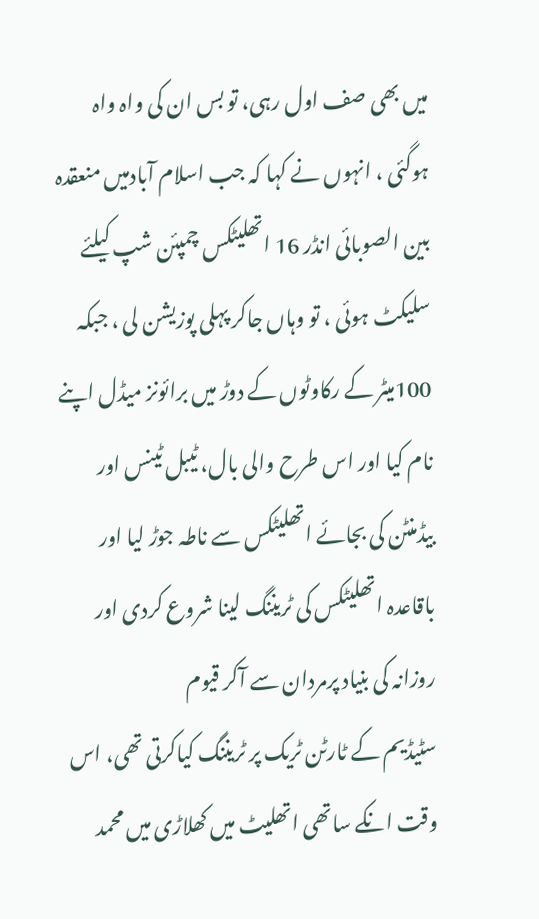میں بھی صف اول رہی، تو بس ان کی واہ واہ ہوگئی ، انہوں نے کہا کہ جب اسلام آبادمیں منعقدہ بین الصوبائی انڈر 16 اتھلیٹکس چمپئن شپ کیلئے سلیکٹ ہوئی ، تو وہاں جاکر پہلی پوزیشن لی ، جبکہ 100میٹر کے رکاوٹوں کے دوڑ میں برائونز میڈل اپنے نام کیا اور اس طرح والی بال، ٹیبل ٹینس اور بیڈمنٹن کی بجائے اتھلیٹکس سے ناطہ جوڑ لیا اور باقاعدہ اتھلیٹکس کی ٹریننگ لینا شروع کردی اور روزانہ کی بنیاد پرمردان سے آکر قیوم
سٹیڈیم کے ٹارٹن ٹریک پر ٹریننگ کیاکرتی تھی، اس وقت انکے ساتھی اتھلیٹ میں کھلاڑی میں محمد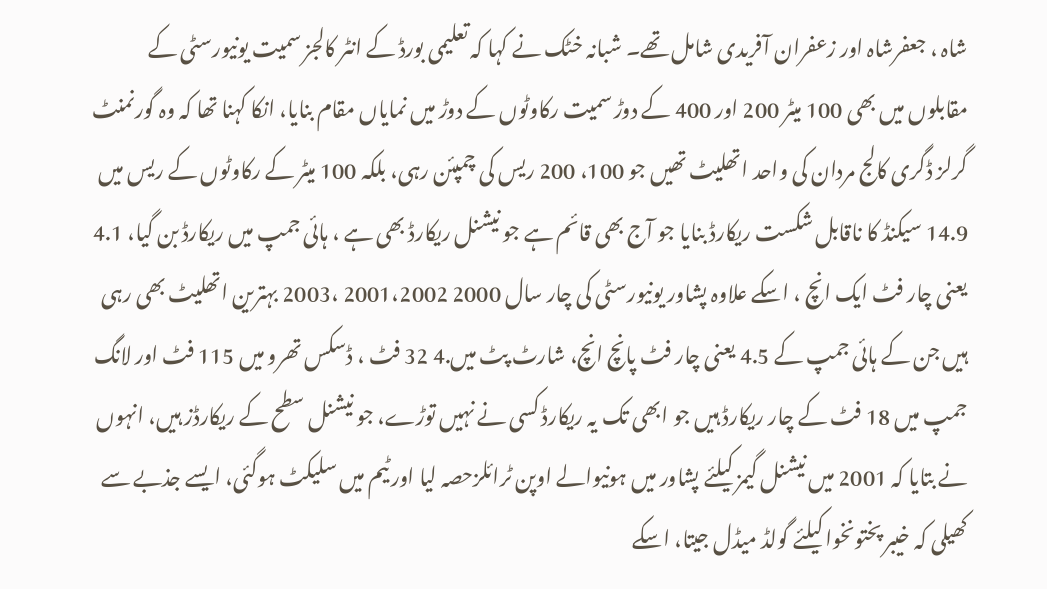شاہ ، جعفرشاہ اور زعفران آفریدی شامل تھے۔ شبانہ خٹک نے کہا کہ تعلیمی بورڈ کے انٹر کالجز سمیت یونیورسٹی کے مقابلوں میں بھی 100 میٹر 200 اور 400 کے دوڑ سمیت رکاوٹوں کے دوڑ میں نمایاں مقام بنایا، انکا کہنا تھا کہ وہ گورنمنٹ گرلز ڈگری کالج مردان کی واحد اتھلیٹ تھیں جو 100، 200 ریس کی چمپئن رہی، بلکہ 100 میٹر کے رکاوٹوں کے ریس میں 14.9 سیکنڈ کا ناقابل شکست ریکارڈ بنایا جو آج بھی قائم ہے جو نیشنل ریکارڈ بھی ہے ، ہائی جمپ میں ریکارڈ بن گیا، 4.1 یعنی چار فٹ ایک انچ ، اسکے علاوہ پشاور یونیورسٹی کی چار سال 2000 2001،2002 ،2003 بہترین اتھلیٹ بھی رہی ہیں جن کے ہائی جمپ کے 4.5 یعنی چار فٹ پانچ انچ، شارٹ پٹ میں.4 32 فٹ ، ڈسکس تھرو میں 115 فٹ اور لانگ جمپ میں 18 فٹ کے چار ریکارڈ ہیں جو ابھی تک یہ ریکارڈ کسی نے نہیں توڑے، جو نیشنل سطح کے ریکارڈز ہیں، انہوں نے بتایا کہ 2001 میں نیشنل گیمز کیلئے پشاور میں ہونیوالے اوپن ٹرائلزحصہ لیا اور ٹیم میں سلیکٹ ہوگئی، ایسے جذبے سے کھیلی کہ خیبر پختونخوا کیلئے گولڈ میڈل جیتا، اسکے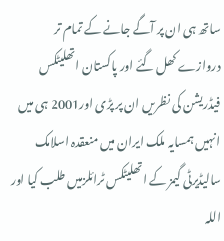ساتھ ہی ان پر آگے جانے کے تمام تر دروازے کھل گئے اور پاکستان اتھلیٹکس فیڈریشن کی نظریں ان پر پڑی اور2001 ہی میں انہیں ہمسایہ ملک ایران میں منعقدہ اسلامک سالیڈیرٹی گیمز کے اتھلیٹکس ٹرائلزمیں طلب کیا اور اللہ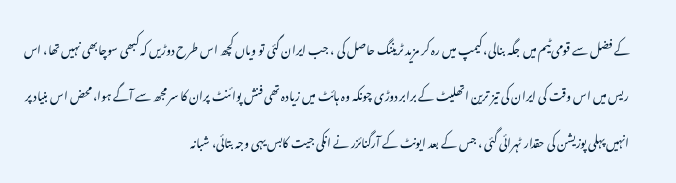کے فضل سے قومی ٹیم میں جگہ بنالی، کیمپ میں رہ کر مزید ٹریننگ حاصل کی ، جب ایران گئی تو ویاں کچھ اس طرح دوڑیں کہ کبھی سوچابھی نہیں تھا، اس ریس میں اس وقت کی ایران کی تیز ترین اتھلیٹ کے برابر دوڑی چونکہ وہ ہائٹ میں زیادہ تھی فنش پوائنٹ پران کا سر مجھ سے آگے ہوا، محض اس بنیاد پر انہیں پہلی پوزیشن کی حقدار ٹہرائی گئی ، جس کے بعد ایونٹ کے آرگنائزر نے انکی جیت کابس یہی وجہ بتائی، شبانہ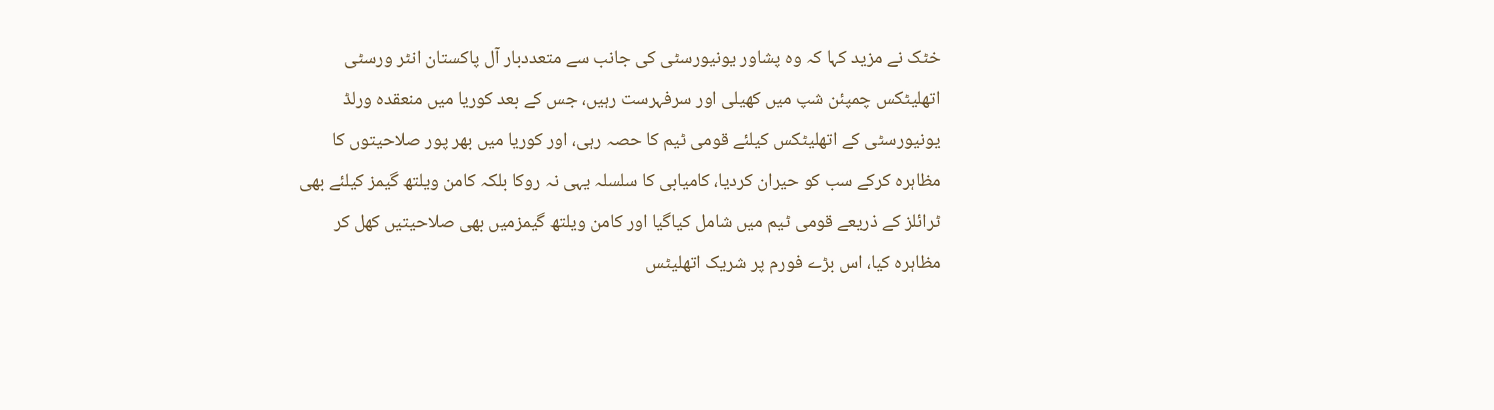خٹک نے مزید کہا کہ وہ پشاور یونیورسٹی کی جانب سے متعددبار آل پاکستان انٹر ورسٹی اتھلیٹکس چمپئن شپ میں کھیلی اور سرفہرست رہیں، جس کے بعد کوریا میں منعقدہ ورلڈ یونیورسٹی کے اتھلیٹکس کیلئے قومی ٹیم کا حصہ رہی، اور کوریا میں بھر پور صلاحیتوں کا مظاہرہ کرکے سب کو حیران کردیا، کامیابی کا سلسلہ یہی نہ روکا بلکہ کامن ویلتھ گیمز کیلئے بھی ٹرائلز کے ذریعے قومی ٹیم میں شامل کیاگیا اور کامن ویلتھ گیمزمیں بھی صلاحیتیں کھل کر مظاہرہ کیا، اس بڑے فورم پر شریک اتھلیٹس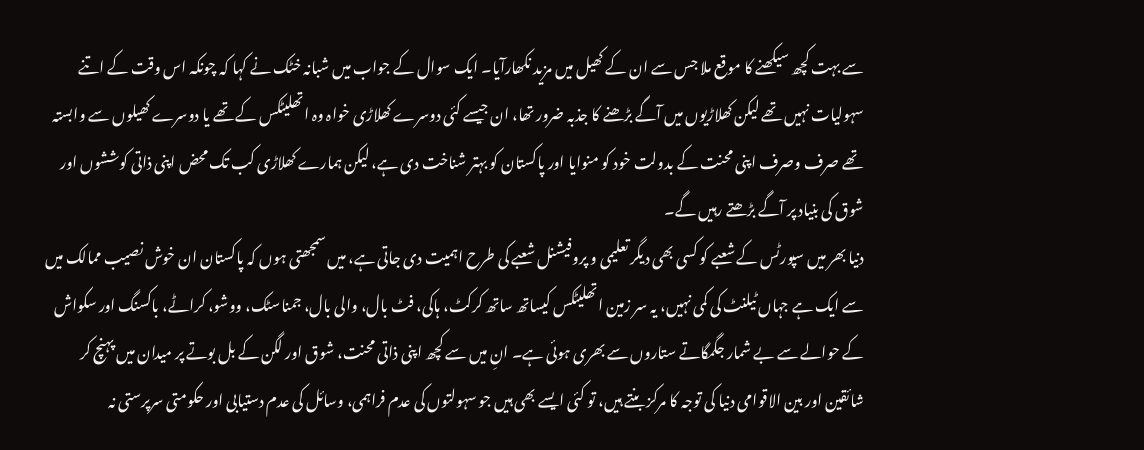سے بہت کچھ سیکھنے کا موقع ملا جس سے ان کے کھیل میں مزید نکھارآیا۔ ایک سوال کے جواب میں شبانہ خٹک نے کہا کہ چونکہ اس وقت کے اتنے سہولیات نہیں تھے لیکن کھلاڑیوں میں آگے بڑھنے کا جذبہ ضرور تھا، ان جیسے کئی دوسرے کھلاڑی خواہ وہ اتھلیٹکس کے تھے یا دوسرے کھیلوں سے وابستہ تھے صرف وصرف اپنی محنت کے بدولت خود کو منوایا اور پاکستان کو بہتر شناخت دی ہے، لیکن ہمارے کھلاڑی کب تک محض اپنی ذاتی کوششوں اور شوق کی بنیاد پر آگے بڑھتے رہیں گے۔
دنیا بھر میں سپورٹس کے شعبے کو کسی بھی دیگر تعلیمی و پروفیشنل شعبے کی طرح اہمیت دی جاتی ہے، میں سمجھتی ہوں کہ پاکستان ان خوش نصیب ممالک میں سے ایک ہے جہاں ٹیلنٹ کی کمی نہیں، یہ سر زمین اتھلیٹکس کیساتھ ساتھ کرکٹ، ہاکی، فٹ بال، والی بال، جمناسٹک، ووشو، کراٹے، باکسنگ اور سکواش کے حوالے سے بے شمار جگمگاتے ستاروں سے بھری ہوئی ہے۔ انِ میں سے کچھ اپنی ذاتی محنت، شوق اور لگن کے بل بوتے پر میدان میں پہنچ کر شائقین اور بین الاقوامی دنیا کی توجہ کا مرکز بنتے ہیں، تو کئی ایسے بھی ہیں جو سہولتوں کی عدم فراہمی، وسائل کی عدم دستیابی اور حکومتی سرپرستی نہ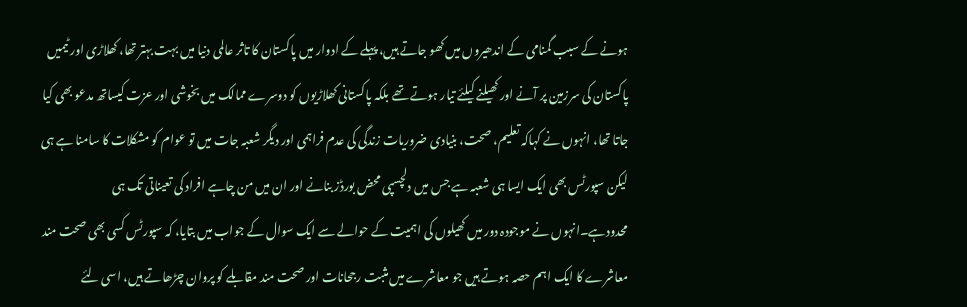ہونے کے سبب گمنامی کے اندھیروں میں کھو جاتے ہیں، پہلے کے ادوار میں پاکستان کا تاثر عالمی دنیا میں بہت بہتر تھا، کھلاڑی اور ٹیمیں پاکستان کی سرزمین پر آنے اور کھیلنے کیلئے تیار ہوتے تھے بلکہ پاکستانی کھلاڑیوں کو دوسرے ممالک میں بخوشی اور عزت کیساتھ مدعو بھی کیا جاتا تھا، انہوں نے کہاکہ تعلیم، صحت، بنیادی ضروریات زندگی کی عدم فراہمی اور دیگر شعبہ جات میں تو عوام کو مشکلات کا سامنا ہے ہی لیکن سپورٹس بھی ایک ایسا ہی شعبہ ہے جس میں دلچسپی محض بورڈز بنانے اور ان میں من چاہے افراد کی تعیناتی تک ہی محدودہے۔انہوں نے موجودہ دور میں کھیلوں کی اہمیت کے حوالے سے ایک سوال کے جواب میں بتایا، کہ سپورٹس کسی بھی صحت مند معاشرے کا ایک اہم حصہ ہوتے ہیں جو معاشرے میں مثبت رجحانات اور صحت مند مقابلے کو پروان چڑھاتے ہیں، اسی لئے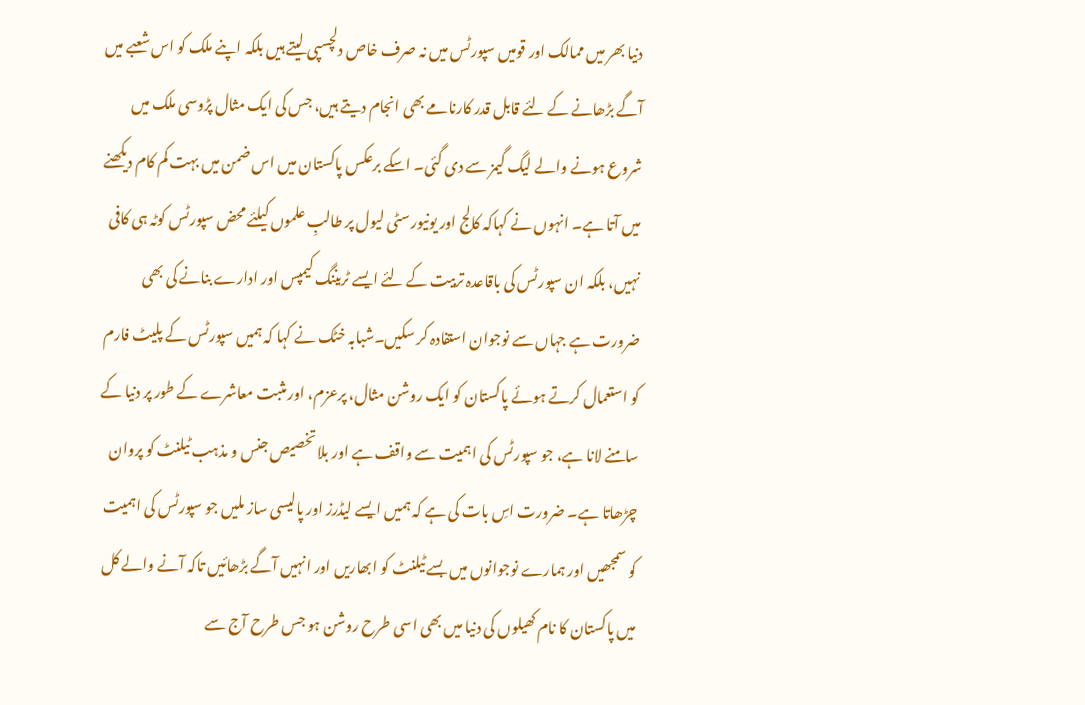دنیا بھر میں ممالک اور قومیں سپورٹس میں نہ صرف خاص دلچسپی لیتے ہیں بلکہ اپنے ملک کو اس شعبے میں آگے بڑھانے کے لئے قابل قدر کارنامے بھی انجام دیتے ہیں، جس کی ایک مثال پڑوسی ملک میں شروع ہونے والے لیگ گیمز سے دی گئی۔ اسکے برعکس پاکستان میں اس ضمن میں بہت کم کام دیکھنے میں آتا ہے۔ انہوں نے کہاکہ کالج اور یونیورسٹی لیول پر طالبِ علموں کیلئے محض سپورٹس کوٹہ ہی کافی نہیں، بلکہ ان سپورٹس کی باقاعدہ تربیت کے لئے ایسے ٹریننگ کیمپس اور ادارے بنانے کی بھی ضرورت ہے جہاں سے نوجوان استفادہ کر سکیں۔شبابہ خٹک نے کہا کہ ہمیں سپورٹس کے پلیٹ فارم کو استعمال کرتے ہوئے پاکستان کو ایک روشن مثال، پرعزم، اور مثبت معاشرے کے طور پر دنیا کے سامنے لانا ہے، جو سپورٹس کی اہمیت سے واقف ہے اور بلا تخصیص جنس و مذہب ٹیلنٹ کو پروان چڑھاتا ہے۔ ضرورت اسِ بات کی ہے کہ ہمیں ایسے لیڈرز اور پالیسی ساز ملیں جو سپورٹس کی اہمیت کو سمجھیں اور ہمارے نوجوانوں میں بسے ٹیلنٹ کو ابھاریں اور انہیں آگے بڑھائیں تاکہ آنے والے کل میں پاکستان کا نام کھیلوں کی دنیا میں بھی اسی طرح روشن ہو جس طرح آج سے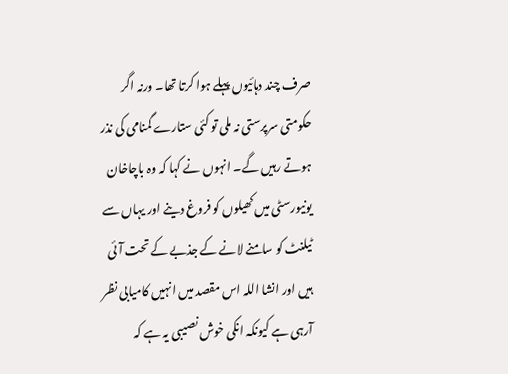صرف چند دہائیوں پہلے ہوا کرتا تھا۔ ورنہ اگر حکومتی سرپرستی نہ ملی تو کئی ستارے گمنامی کی نذر ہوتے رہیں گے۔ انہوں نے کہا کہ وہ باچاخان یونیورسٹی میں کھیلوں کو فروغ دینے اور یہاں سے ٹیلنٹ کو سامنے لانے کے جذبے کے تحت آئی ہیں اور انشا اللہ اس مقصد میں انہیں کامیابی نظر آرہی ہے کیونکہ انکی خوش نصیبی یہ ہے کہ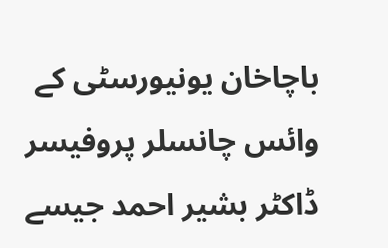باچاخان یونیورسٹی کے وائس چانسلر پروفیسر ڈاکٹر بشیر احمد جیسے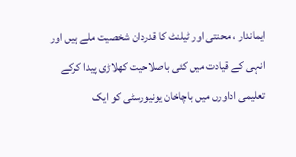ایماندار ، محنتی اور ٹیلنٹ کا قدردان شخصیت ملے ہیں اور انہی کے قیادت میں کئی باصلاحیت کھلاڑی پیدا کرکے تعلیمی اداورں میں باچاخان یونیورسٹی کو ایک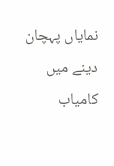نمایاں پہچان دینے میں کامیاب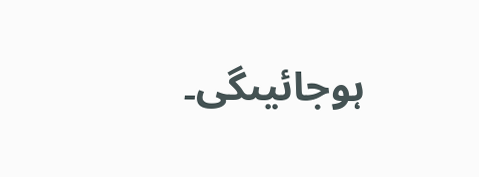ہوجائیںگی۔